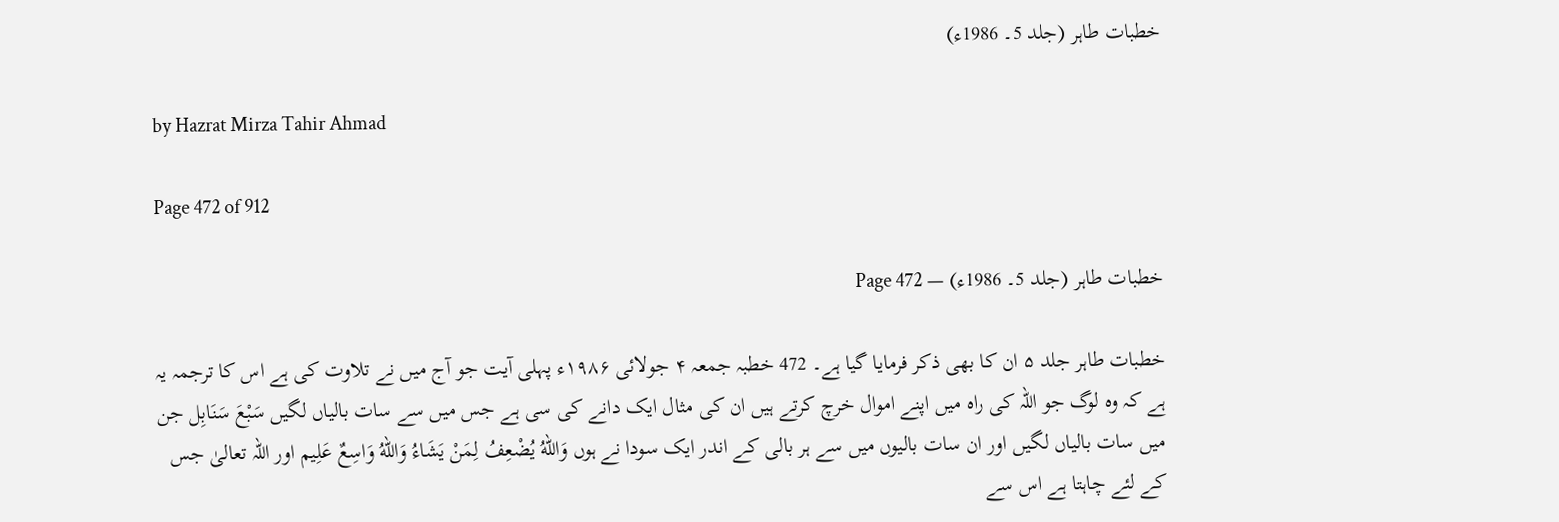خطبات طاہر (جلد 5۔ 1986ء)

by Hazrat Mirza Tahir Ahmad

Page 472 of 912

خطبات طاہر (جلد 5۔ 1986ء) — Page 472

خطبات طاہر جلد ۵ ان کا بھی ذکر فرمایا گیا ہے۔ 472 خطبہ جمعہ ۴ جولائی ۱۹۸۶ء پہلی آیت جو آج میں نے تلاوت کی ہے اس کا ترجمہ یہ ہے کہ وہ لوگ جو اللہ کی راہ میں اپنے اموال خرچ کرتے ہیں ان کی مثال ایک دانے کی سی ہے جس میں سے سات بالیاں لگیں سَبْعَ سَنَابِل جن میں سات بالیاں لگیں اور ان سات بالیوں میں سے ہر بالی کے اندر ایک سودا نے ہوں وَاللهُ يُضْعِفُ لِمَنْ يَشَاءُ وَاللهُ وَاسِعٌ عَلِيم اور اللہ تعالیٰ جس کے لئے چاہتا ہے اس سے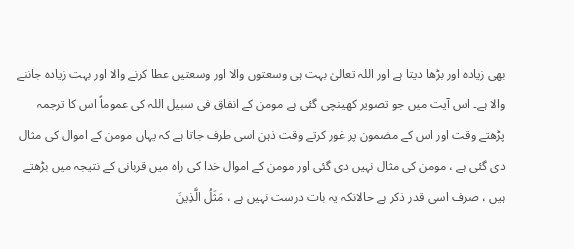بھی زیادہ اور بڑھا دیتا ہے اور اللہ تعالیٰ بہت ہی وسعتوں والا اور وسعتیں عطا کرنے والا اور بہت زیادہ جاننے والا ہے۔ اس آیت میں جو تصویر کھینچی گئی ہے مومن کے انفاق فی سبیل اللہ کی عموماً اس کا ترجمہ پڑھتے وقت اور اس کے مضمون پر غور کرتے وقت ذہن اسی طرف جاتا ہے کہ یہاں مومن کے اموال کی مثال دی گئی ہے ، مومن کی مثال نہیں دی گئی اور مومن کے اموال خدا کی راہ میں قربانی کے نتیجہ میں بڑھتے ہیں ، صرف اسی قدر ذکر ہے حالانکہ یہ بات درست نہیں ہے ، مَثَلُ الَّذِينَ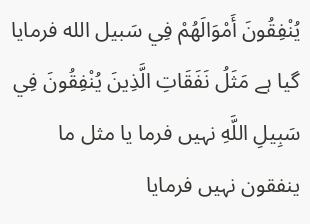يُنْفِقُونَ أَمْوَالَهُمْ فِي سَبيل الله فرمایا گیا ہے مَثَلُ نَفَقَاتِ الَّذِينَ يُنْفِقُونَ فِي سَبِيلِ اللَّهِ نہیں فرما یا مثل ما ينفقون نہیں فرمایا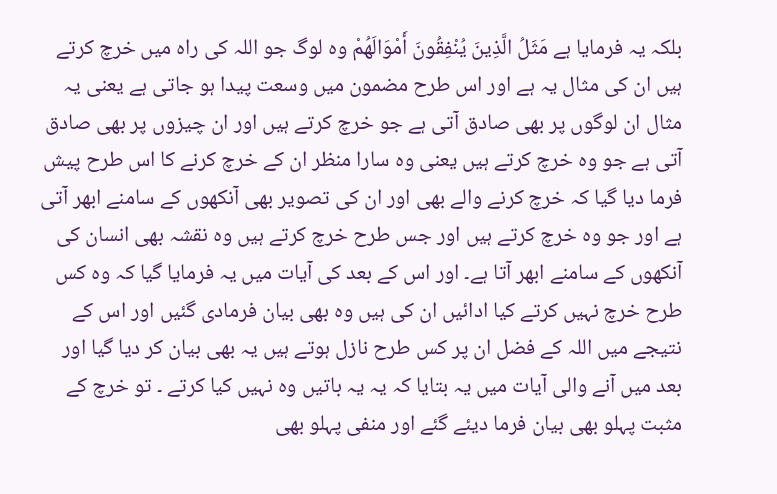بلکہ یہ فرمایا ہے مَثَلُ الَّذِينَ يُنْفِقُونَ أَمْوَالَهُمْ وہ لوگ جو اللہ کی راہ میں خرچ کرتے ہیں ان کی مثال یہ ہے اور اس طرح مضمون میں وسعت پیدا ہو جاتی ہے یعنی یہ مثال ان لوگوں پر بھی صادق آتی ہے جو خرچ کرتے ہیں اور ان چیزوں پر بھی صادق آتی ہے جو وہ خرچ کرتے ہیں یعنی وہ سارا منظر ان کے خرچ کرنے کا اس طرح پیش فرما دیا گیا کہ خرچ کرنے والے بھی اور ان کی تصویر بھی آنکھوں کے سامنے ابھر آتی ہے اور جو وہ خرچ کرتے ہیں اور جس طرح خرچ کرتے ہیں وہ نقشہ بھی انسان کی آنکھوں کے سامنے ابھر آتا ہے۔ اور اس کے بعد کی آیات میں یہ فرمایا گیا کہ وہ کس طرح خرچ نہیں کرتے کیا ادائیں ان کی ہیں وہ بھی بیان فرمادی گئیں اور اس کے نتیجے میں اللہ کے فضل ان پر کس طرح نازل ہوتے ہیں یہ بھی بیان کر دیا گیا اور بعد میں آنے والی آیات میں یہ بتایا کہ یہ یہ باتیں وہ نہیں کیا کرتے ۔ تو خرچ کے مثبت پہلو بھی بیان فرما دیئے گئے اور منفی پہلو بھی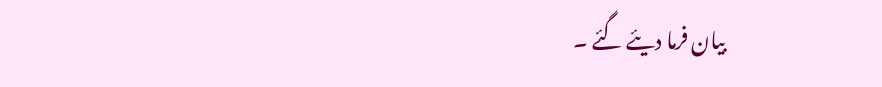بیان فرما دیئے گئے ۔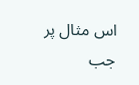اس مثال پر جب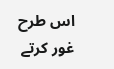اس طرح غور کرتے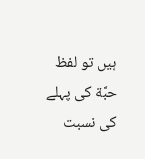ہیں تو لفظ حبَّة کی پہلے کی نسبت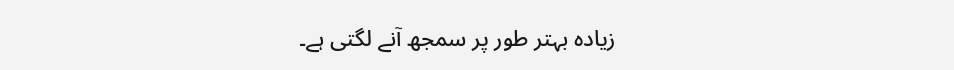زیادہ بہتر طور پر سمجھ آنے لگتی ہے۔